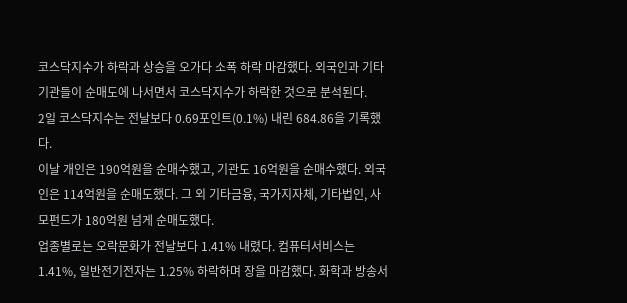코스닥지수가 하락과 상승을 오가다 소폭 하락 마감했다. 외국인과 기타 기관들이 순매도에 나서면서 코스닥지수가 하락한 것으로 분석된다.
2일 코스닥지수는 전날보다 0.69포인트(0.1%) 내린 684.86을 기록했다.
이날 개인은 190억원을 순매수했고, 기관도 16억원을 순매수했다. 외국인은 114억원을 순매도했다. 그 외 기타금융, 국가지자체, 기타법인, 사모펀드가 180억원 넘게 순매도했다.
업종별로는 오락문화가 전날보다 1.41% 내렸다. 컴퓨터서비스는 1.41%, 일반전기전자는 1.25% 하락하며 장을 마감했다. 화학과 방송서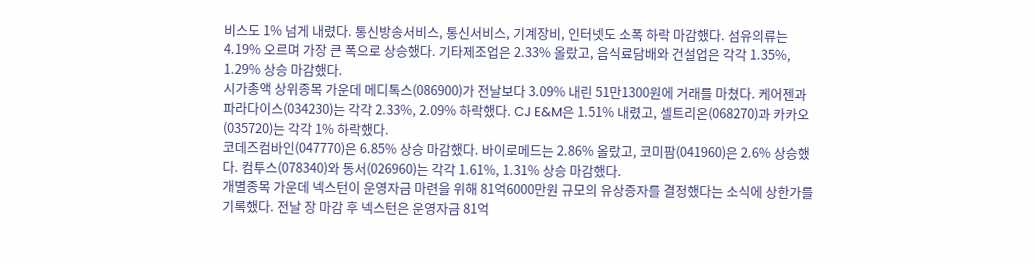비스도 1% 넘게 내렸다. 통신방송서비스, 통신서비스, 기계장비, 인터넷도 소폭 하락 마감했다. 섬유의류는 4.19% 오르며 가장 큰 폭으로 상승했다. 기타제조업은 2.33% 올랐고, 음식료담배와 건설업은 각각 1.35%, 1.29% 상승 마감했다.
시가총액 상위종목 가운데 메디톡스(086900)가 전날보다 3.09% 내린 51만1300원에 거래를 마쳤다. 케어젠과 파라다이스(034230)는 각각 2.33%, 2.09% 하락했다. CJ E&M은 1.51% 내렸고, 셀트리온(068270)과 카카오(035720)는 각각 1% 하락했다.
코데즈컴바인(047770)은 6.85% 상승 마감했다. 바이로메드는 2.86% 올랐고, 코미팜(041960)은 2.6% 상승했다. 컴투스(078340)와 동서(026960)는 각각 1.61%, 1.31% 상승 마감했다.
개별종목 가운데 넥스턴이 운영자금 마련을 위해 81억6000만원 규모의 유상증자를 결정했다는 소식에 상한가를 기록했다. 전날 장 마감 후 넥스턴은 운영자금 81억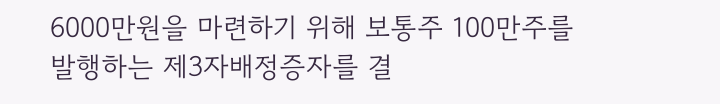6000만원을 마련하기 위해 보통주 100만주를 발행하는 제3자배정증자를 결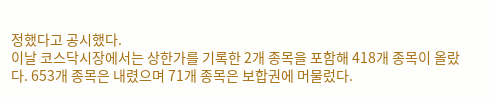정했다고 공시했다.
이날 코스닥시장에서는 상한가를 기록한 2개 종목을 포함해 418개 종목이 올랐다. 653개 종목은 내렸으며 71개 종목은 보합권에 머물렀다.